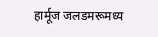हार्मूज जलडमरूमध्य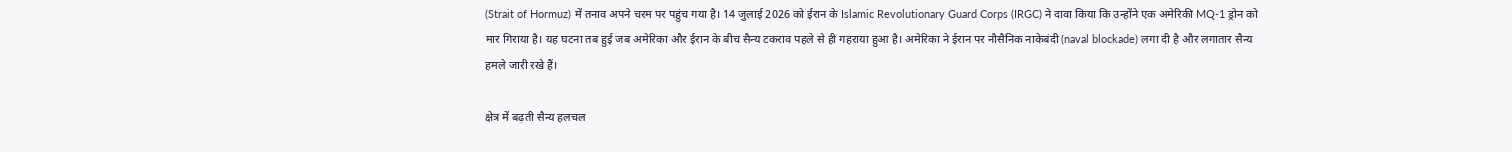(Strait of Hormuz) में तनाव अपने चरम पर पहुंच गया है। 14 जुलाई 2026 को ईरान के Islamic Revolutionary Guard Corps (IRGC) ने दावा किया कि उन्होंने एक अमेरिकी MQ-1 ड्रोन को मार गिराया है। यह घटना तब हुई जब अमेरिका और ईरान के बीच सैन्य टकराव पहले से ही गहराया हुआ है। अमेरिका ने ईरान पर नौसैनिक नाकेबंदी (naval blockade) लगा दी है और लगातार सैन्य हमले जारी रखे हैं।

क्षेत्र में बढ़ती सैन्य हलचल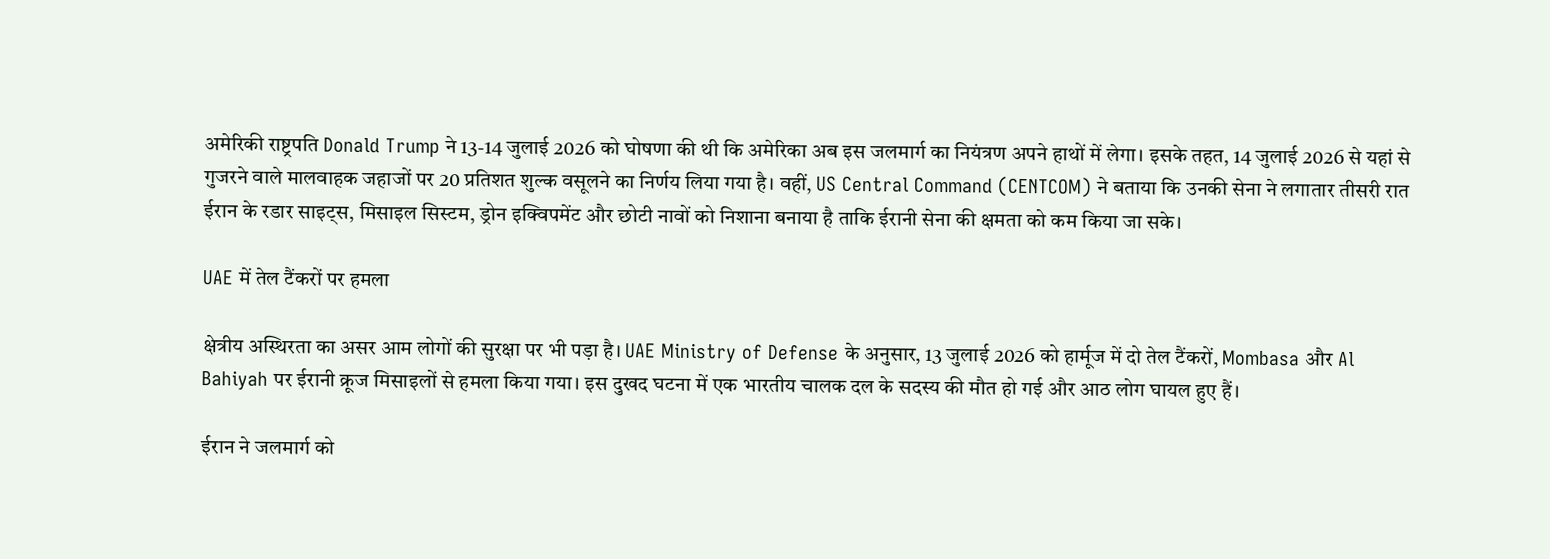अमेरिकी राष्ट्रपति Donald Trump ने 13-14 जुलाई 2026 को घोषणा की थी कि अमेरिका अब इस जलमार्ग का नियंत्रण अपने हाथों में लेगा। इसके तहत, 14 जुलाई 2026 से यहां से गुजरने वाले मालवाहक जहाजों पर 20 प्रतिशत शुल्क वसूलने का निर्णय लिया गया है। वहीं, US Central Command (CENTCOM) ने बताया कि उनकी सेना ने लगातार तीसरी रात ईरान के रडार साइट्स, मिसाइल सिस्टम, ड्रोन इक्विपमेंट और छोटी नावों को निशाना बनाया है ताकि ईरानी सेना की क्षमता को कम किया जा सके।

UAE में तेल टैंकरों पर हमला

क्षेत्रीय अस्थिरता का असर आम लोगों की सुरक्षा पर भी पड़ा है। UAE Ministry of Defense के अनुसार, 13 जुलाई 2026 को हार्मूज में दो तेल टैंकरों, Mombasa और Al Bahiyah पर ईरानी क्रूज मिसाइलों से हमला किया गया। इस दुखद घटना में एक भारतीय चालक दल के सदस्य की मौत हो गई और आठ लोग घायल हुए हैं।

ईरान ने जलमार्ग को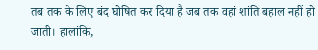तब तक के लिए बंद घोषित कर दिया है जब तक वहां शांति बहाल नहीं हो जाती। हालांकि,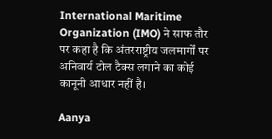International Maritime Organization (IMO) ने साफ तौर पर कहा है कि अंतरराष्ट्रीय जलमार्गों पर अनिवार्य टोल टैक्स लगाने का कोई कानूनी आधार नहीं है।

Aanya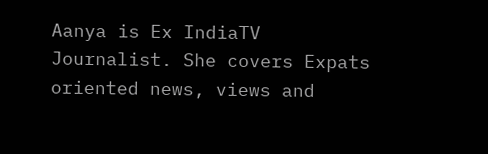Aanya is Ex IndiaTV Journalist. She covers Expats oriented news, views and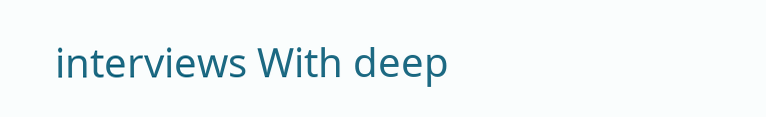interviews With deep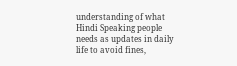understanding of what Hindi Speaking people needs as updates in daily life to avoid fines,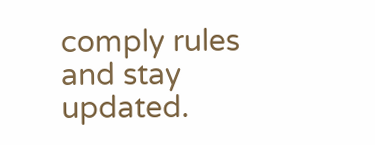comply rules and stay updated.